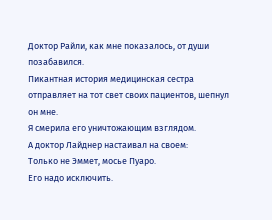Доктор Райли, как мне показалось, от души позабавился.
Пикантная история медицинская сестра отправляет на тот свет своих пациентов, шепнул он мне.
Я смерила его уничтожающим взглядом.
А доктор Лайднер настаивал на своем:
Только не Эммет, мосье Пуаро.
Его надо исключить.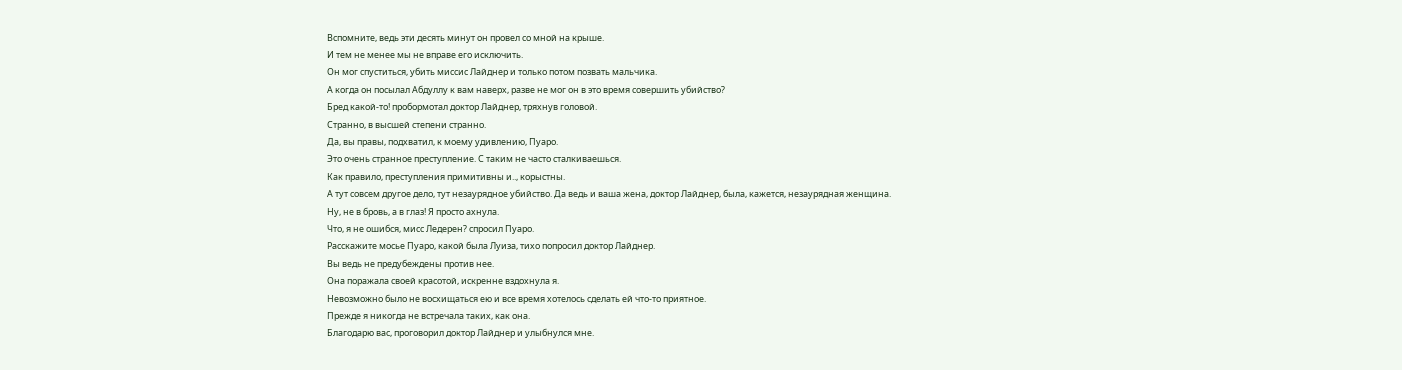Вспомните, ведь эти десять минут он провел со мной на крыше.
И тем не менее мы не вправе его исключить.
Он мог спуститься, убить миссис Лайднер и только потом позвать мальчика.
А когда он посылал Абдуллу к вам наверх, разве не мог он в это время совершить убийство?
Бред какой-то! пробормотал доктор Лайднер, тряхнув головой.
Странно, в высшей степени странно.
Да, вы правы, подхватил, к моему удивлению, Пуаро.
Это очень странное преступление. С таким не часто сталкиваешься.
Как правило, преступления примитивны и.., корыстны.
А тут совсем другое дело, тут незаурядное убийство. Да ведь и ваша жена, доктор Лайднер, была, кажется, незаурядная женщина.
Ну, не в бровь, а в глаз! Я просто ахнула.
Что, я не ошибся, мисс Ледерен? спросил Пуаро.
Расскажите мосье Пуаро, какой была Луиза, тихо попросил доктор Лайднер.
Вы ведь не предубеждены против нее.
Она поражала своей красотой, искренне вздохнула я.
Невозможно было не восхищаться ею и все время хотелось сделать ей что-то приятное.
Прежде я никогда не встречала таких, как она.
Благодарю вас, проговорил доктор Лайднер и улыбнулся мне.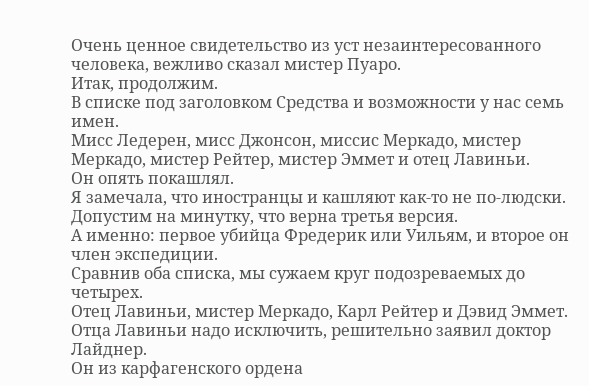Очень ценное свидетельство из уст незаинтересованного человека, вежливо сказал мистер Пуаро.
Итак, продолжим.
В списке под заголовком Средства и возможности у нас семь имен.
Мисс Ледерен, мисс Джонсон, миссис Меркадо, мистер Меркадо, мистер Рейтер, мистер Эммет и отец Лавиньи.
Он опять покашлял.
Я замечала, что иностранцы и кашляют как-то не по-людски.
Допустим на минутку, что верна третья версия.
А именно: первое убийца Фредерик или Уильям, и второе он член экспедиции.
Сравнив оба списка, мы сужаем круг подозреваемых до четырех.
Отец Лавиньи, мистер Меркадо, Карл Рейтер и Дэвид Эммет.
Отца Лавиньи надо исключить, решительно заявил доктор Лайднер.
Он из карфагенского ордена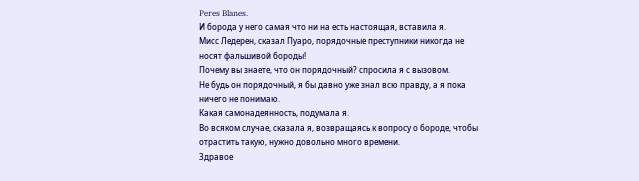Peres Blanes.
И борода у него самая что ни на есть настоящая, вставила я.
Мисс Ледерен, сказал Пуаро, порядочные преступники никогда не носят фальшивой бороды!
Почему вы знаете, что он порядочный? спросила я с вызовом.
Не будь он порядочный, я бы давно уже знал всю правду, а я пока ничего не понимаю.
Какая самонадеянность, подумала я.
Во всяком случае, сказала я, возвращаясь к вопросу о бороде, чтобы отрастить такую, нужно довольно много времени.
Здравое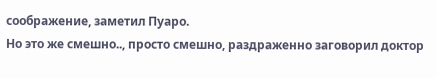соображение, заметил Пуаро.
Но это же смешно.., просто смешно, раздраженно заговорил доктор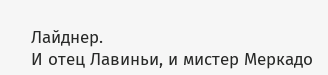Лайднер.
И отец Лавиньи, и мистер Меркадо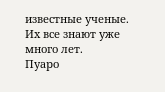известные ученые.
Их все знают уже много лет.
Пуаро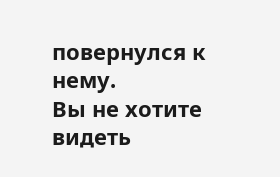повернулся к нему.
Вы не хотите видеть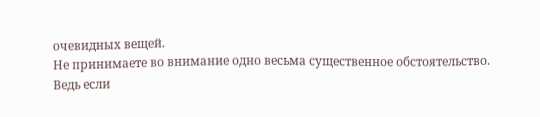очевидных вещей.
Не принимаете во внимание одно весьма существенное обстоятельство.
Ведь если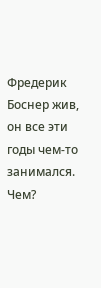Фредерик Боснер жив, он все эти годы чем-то занимался. Чем?